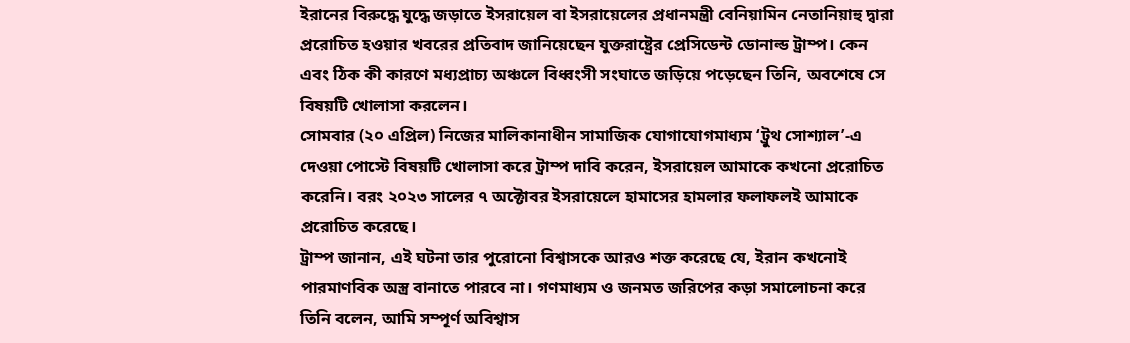ইরানের বিরুদ্ধে যুদ্ধে জড়াতে ইসরায়েল বা ইসরায়েলের প্রধানমন্ত্রী বেনিয়ামিন নেতানিয়াহু দ্বারা প্ররোচিত হওয়ার খবরের প্রতিবাদ জানিয়েছেন যুক্তরাষ্ট্রের প্রেসিডেন্ট ডোনাল্ড ট্রাম্প। কেন এবং ঠিক কী কারণে মধ্যপ্রাচ্য অঞ্চলে বিধ্বংসী সংঘাতে জড়িয়ে পড়েছেন তিনি, অবশেষে সে বিষয়টি খোলাসা করলেন।
সোমবার (২০ এপ্রিল) নিজের মালিকানাধীন সামাজিক যোগাযোগমাধ্যম ‘ট্রুথ সোশ্যাল’-এ দেওয়া পোস্টে বিষয়টি খোলাসা করে ট্রাম্প দাবি করেন, ইসরায়েল আমাকে কখনো প্ররোচিত করেনি। বরং ২০২৩ সালের ৭ অক্টোবর ইসরায়েলে হামাসের হামলার ফলাফলই আমাকে প্ররোচিত করেছে।
ট্রাম্প জানান, এই ঘটনা তার পুরোনো বিশ্বাসকে আরও শক্ত করেছে যে, ইরান কখনোই পারমাণবিক অস্ত্র বানাতে পারবে না। গণমাধ্যম ও জনমত জরিপের কড়া সমালোচনা করে তিনি বলেন, আমি সম্পূর্ণ অবিশ্বাস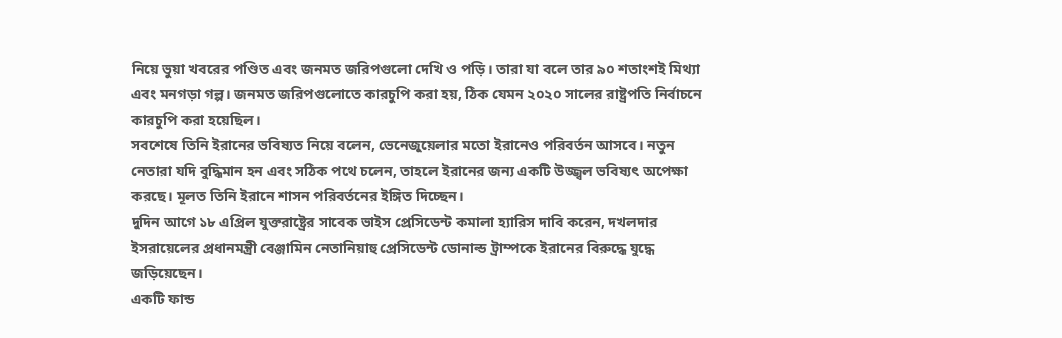নিয়ে ভুয়া খবরের পণ্ডিত এবং জনমত জরিপগুলো দেখি ও পড়ি। তারা যা বলে তার ৯০ শতাংশই মিথ্যা এবং মনগড়া গল্প। জনমত জরিপগুলোতে কারচুপি করা হয়, ঠিক যেমন ২০২০ সালের রাষ্ট্রপতি নির্বাচনে কারচুপি করা হয়েছিল।
সবশেষে তিনি ইরানের ভবিষ্যত নিয়ে বলেন, ভেনেজুয়েলার মতো ইরানেও পরিবর্তন আসবে। নতুন নেতারা যদি বুদ্ধিমান হন এবং সঠিক পথে চলেন, তাহলে ইরানের জন্য একটি উজ্জ্বল ভবিষ্যৎ অপেক্ষা করছে। মূলত তিনি ইরানে শাসন পরিবর্তনের ইঙ্গিত দিচ্ছেন।
দুদিন আগে ১৮ এপ্রিল যুক্তরাষ্ট্রের সাবেক ভাইস প্রেসিডেন্ট কমালা হ্যারিস দাবি করেন, দখলদার ইসরায়েলের প্রধানমন্ত্রী বেঞ্জামিন নেতানিয়াহু প্রেসিডেন্ট ডোনাল্ড ট্রাম্পকে ইরানের বিরুদ্ধে যুদ্ধে জড়িয়েছেন।
একটি ফান্ড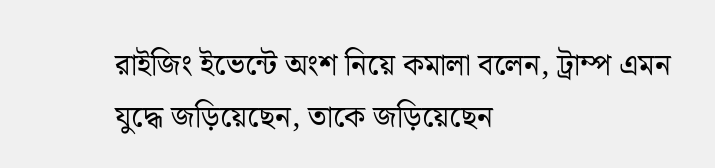রাইজিং ইভেন্টে অংশ নিয়ে কমালা বলেন, ট্রাম্প এমন যুদ্ধে জড়িয়েছেন, তাকে জড়িয়েছেন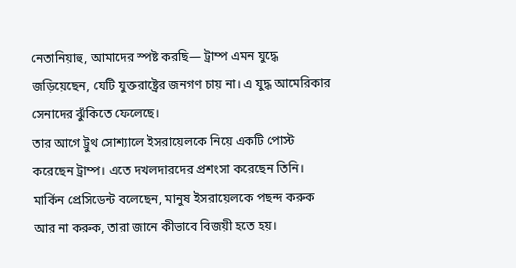নেতানিয়াহু, আমাদের স্পষ্ট করছি— ট্রাম্প এমন যুদ্ধে জড়িয়েছেন, যেটি যুক্তরাষ্ট্রের জনগণ চায় না। এ যুদ্ধ আমেরিকার সেনাদের ঝুঁকিতে ফেলেছে।
তার আগে ট্রুথ সোশ্যালে ইসরায়েলকে নিয়ে একটি পোস্ট করেছেন ট্রাম্প। এতে দখলদারদের প্রশংসা করেছেন তিনি। মার্কিন প্রেসিডেন্ট বলেছেন, মানুষ ইসরায়েলকে পছন্দ করুক আর না করুক, তারা জানে কীভাবে বিজয়ী হতে হয়।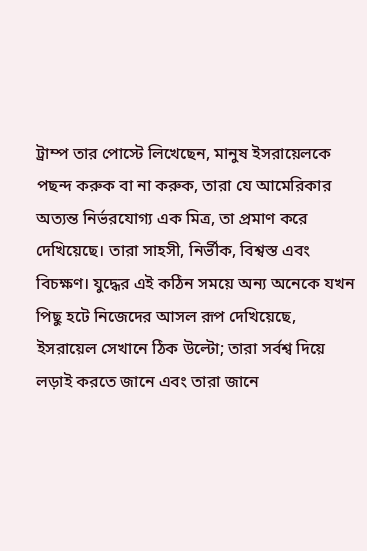ট্রাম্প তার পোস্টে লিখেছেন, মানুষ ইসরায়েলকে পছন্দ করুক বা না করুক, তারা যে আমেরিকার অত্যন্ত নির্ভরযোগ্য এক মিত্র, তা প্রমাণ করে দেখিয়েছে। তারা সাহসী, নির্ভীক, বিশ্বস্ত এবং বিচক্ষণ। যুদ্ধের এই কঠিন সময়ে অন্য অনেকে যখন পিছু হটে নিজেদের আসল রূপ দেখিয়েছে, ইসরায়েল সেখানে ঠিক উল্টো; তারা সর্বশ্ব দিয়ে লড়াই করতে জানে এবং তারা জানে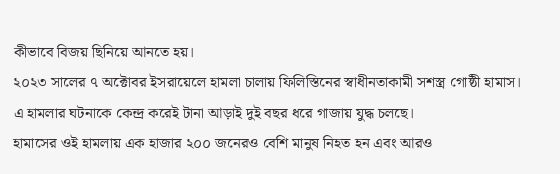কীভাবে বিজয় ছিনিয়ে আনতে হয়।
২০২৩ সালের ৭ অক্টোবর ইসরায়েলে হামলা চালায় ফিলিস্তিনের স্বাধীনতাকামী সশস্ত্র গোষ্ঠী হামাস। এ হামলার ঘটনাকে কেন্দ্র করেই টানা আড়াই দুই বছর ধরে গাজায় যুদ্ধ চলছে।
হামাসের ওই হামলায় এক হাজার ২০০ জনেরও বেশি মানুষ নিহত হন এবং আরও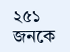২৫১ জনকে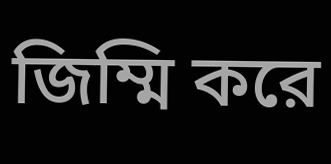জিম্মি করে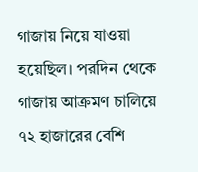গাজায় নিয়ে যাওয়া হয়েছিল। পরদিন থেকে গাজায় আক্রমণ চালিয়ে ৭২ হাজারের বেশি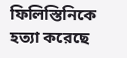ফিলিস্তিনিকে হত্যা করেছে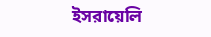ইসরায়েলি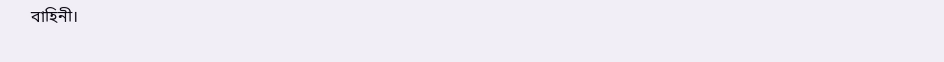বাহিনী।